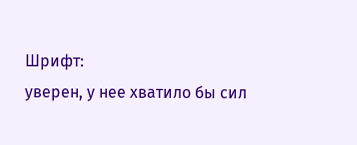Шрифт:
уверен, у нее хватило бы сил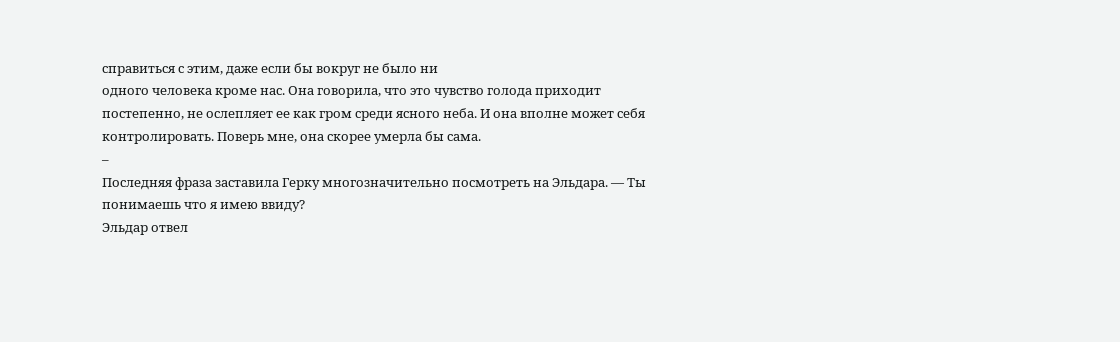справиться с этим, даже если бы вокруг не было ни
одного человека кроме нас. Она говорила, что это чувство голода приходит
постепенно, не ослепляет ее как гром среди ясного неба. И она вполне может себя
контролировать. Поверь мне, она скорее умерла бы сама.
–
Последняя фраза заставила Герку многозначительно посмотреть на Эльдара. — Ты
понимаешь что я имею ввиду?
Эльдар отвел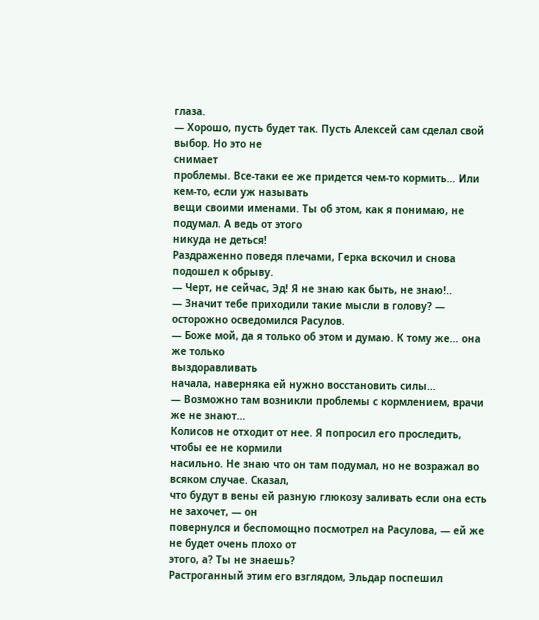глаза.
— Хорошо, пусть будет так. Пусть Алексей сам сделал свой выбор. Но это не
снимает
проблемы. Все-таки ее же придется чем-то кормить… Или кем-то, если уж называть
вещи своими именами. Ты об этом, как я понимаю, не подумал. А ведь от этого
никуда не деться!
Раздраженно поведя плечами, Герка вскочил и снова подошел к обрыву.
— Черт, не сейчас, Эд! Я не знаю как быть, не знаю!..
— Значит тебе приходили такие мысли в голову? — осторожно осведомился Расулов.
— Боже мой, да я только об этом и думаю. К тому же… она же только
выздоравливать
начала, наверняка ей нужно восстановить силы…
— Возможно там возникли проблемы с кормлением, врачи же не знают…
Колисов не отходит от нее. Я попросил его проследить, чтобы ее не кормили
насильно. Не знаю что он там подумал, но не возражал во всяком случае. Сказал,
что будут в вены ей разную глюкозу заливать если она есть не захочет, — он
повернулся и беспомощно посмотрел на Расулова, — ей же не будет очень плохо от
этого, а? Ты не знаешь?
Растроганный этим его взглядом, Эльдар поспешил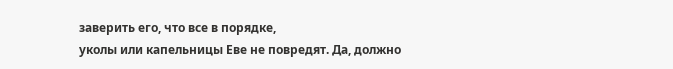заверить его, что все в порядке,
уколы или капельницы Еве не повредят. Да, должно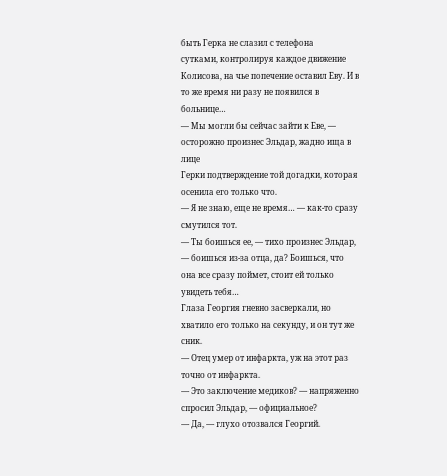быть Герка не слазил с телефона
сутками, контролируя каждое движение Колисова, на чье попечение оставил Еву. И в
то же время ни разу не появился в больнице…
— Мы могли бы сейчас зайти к Еве, — осторожно произнес Эльдар, жадно ища в лице
Герки подтверждение той догадки, которая осенила его только что.
— Я не знаю, еще не время… — как-то сразу смутился тот.
— Ты боишься ее, — тихо произнес Эльдар, — боишься из-за отца, да? Боишься, что
она все сразу поймет, стоит ей только увидеть тебя…
Глаза Георгия гневно засверкали, но хватило его только на секунду, и он тут же
сник.
— Отец умер от инфаркта, уж на этот раз точно от инфаркта.
— Это заключение медиков? — напряженно спросил Эльдар, — официальное?
— Да, — глухо отозвался Георгий.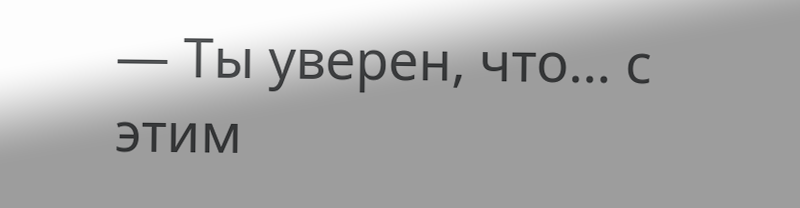— Ты уверен, что… с этим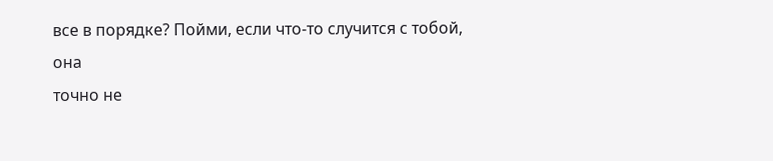все в порядке? Пойми, если что-то случится с тобой,
она
точно не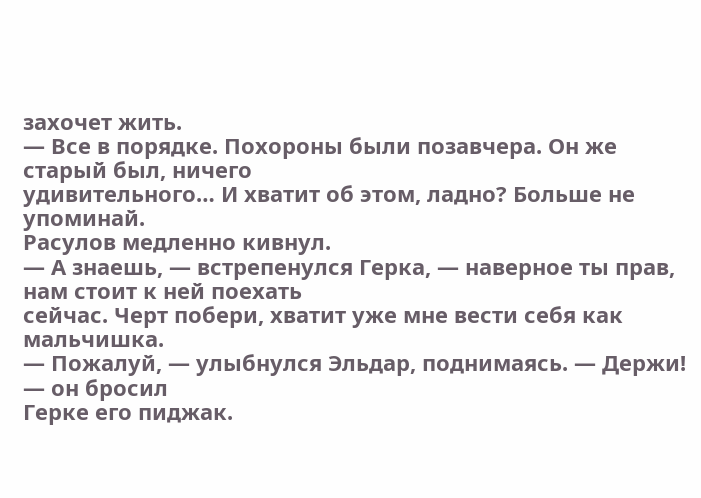захочет жить.
— Все в порядке. Похороны были позавчера. Он же старый был, ничего
удивительного… И хватит об этом, ладно? Больше не упоминай.
Расулов медленно кивнул.
— А знаешь, — встрепенулся Герка, — наверное ты прав, нам стоит к ней поехать
сейчас. Черт побери, хватит уже мне вести себя как мальчишка.
— Пожалуй, — улыбнулся Эльдар, поднимаясь. — Держи! — он бросил
Герке его пиджак.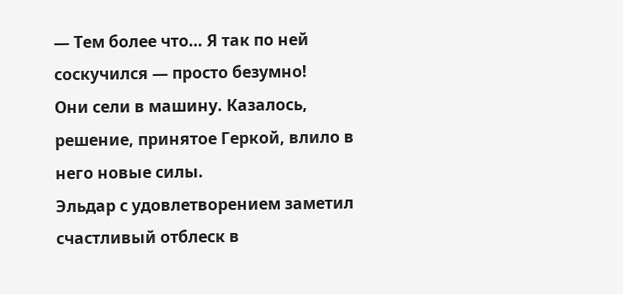— Тем более что… Я так по ней соскучился — просто безумно!
Они сели в машину. Казалось, решение, принятое Геркой, влило в него новые силы.
Эльдар с удовлетворением заметил счастливый отблеск в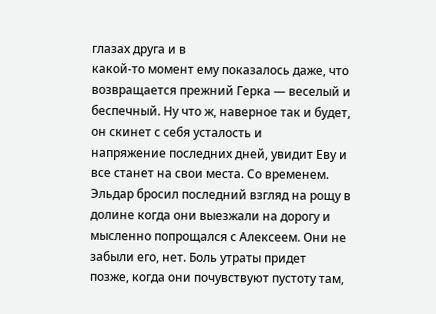глазах друга и в
какой-то момент ему показалось даже, что возвращается прежний Герка — веселый и
беспечный. Ну что ж, наверное так и будет, он скинет с себя усталость и
напряжение последних дней, увидит Еву и все станет на свои места. Со временем.
Эльдар бросил последний взгляд на рощу в долине когда они выезжали на дорогу и
мысленно попрощался с Алексеем. Они не забыли его, нет. Боль утраты придет
позже, когда они почувствуют пустоту там,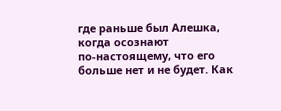где раньше был Алешка, когда осознают
по-настоящему, что его больше нет и не будет. Как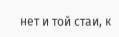нет и той стаи, к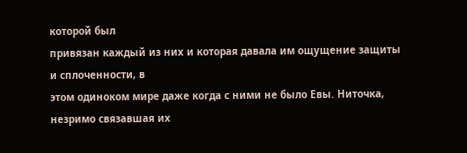которой был
привязан каждый из них и которая давала им ощущение защиты и сплоченности, в
этом одиноком мире даже когда с ними не было Евы. Ниточка, незримо связавшая их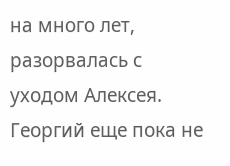на много лет, разорвалась с уходом Алексея. Георгий еще пока не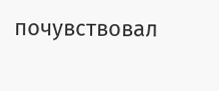почувствовал